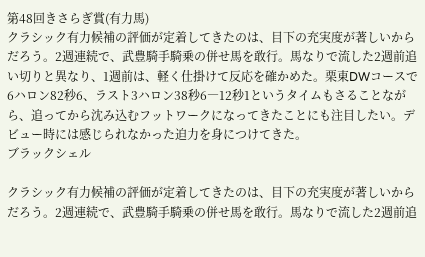第48回きさらぎ賞(有力馬)
クラシック有力候補の評価が定着してきたのは、目下の充実度が著しいからだろう。2週連続で、武豊騎手騎乗の併せ馬を敢行。馬なりで流した2週前追い切りと異なり、1週前は、軽く仕掛けて反応を確かめた。栗東DWコースで6ハロン82秒6、ラスト3ハロン38秒6―12秒1というタイムもさることながら、追ってから沈み込むフットワークになってきたことにも注目したい。デビュー時には感じられなかった迫力を身につけてきた。
ブラックシェル

クラシック有力候補の評価が定着してきたのは、目下の充実度が著しいからだろう。2週連続で、武豊騎手騎乗の併せ馬を敢行。馬なりで流した2週前追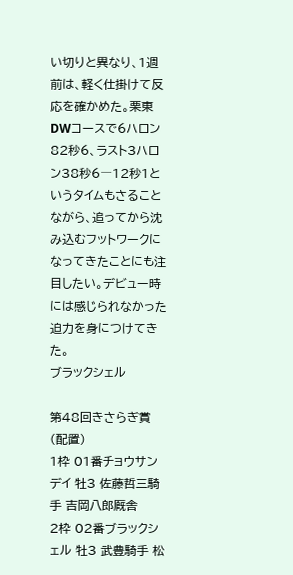い切りと異なり、1週前は、軽く仕掛けて反応を確かめた。栗東DWコースで6ハロン82秒6、ラスト3ハロン38秒6―12秒1というタイムもさることながら、追ってから沈み込むフットワークになってきたことにも注目したい。デビュー時には感じられなかった迫力を身につけてきた。
ブラックシェル

第48回きさらぎ賞(配置)
1枠 01番チョウサンデイ 牡3 佐藤哲三騎手 吉岡八郎厩舎
2枠 02番ブラックシェル 牡3 武豊騎手 松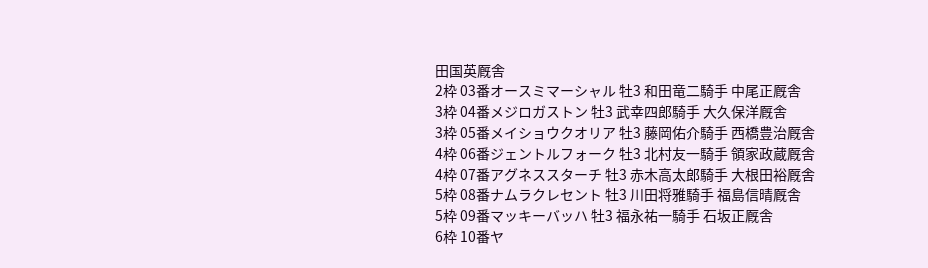田国英厩舎
2枠 03番オースミマーシャル 牡3 和田竜二騎手 中尾正厩舎
3枠 04番メジロガストン 牡3 武幸四郎騎手 大久保洋厩舎
3枠 05番メイショウクオリア 牡3 藤岡佑介騎手 西橋豊治厩舎
4枠 06番ジェントルフォーク 牡3 北村友一騎手 領家政蔵厩舎
4枠 07番アグネススターチ 牡3 赤木高太郎騎手 大根田裕厩舎
5枠 08番ナムラクレセント 牡3 川田将雅騎手 福島信晴厩舎
5枠 09番マッキーバッハ 牡3 福永祐一騎手 石坂正厩舎
6枠 10番ヤ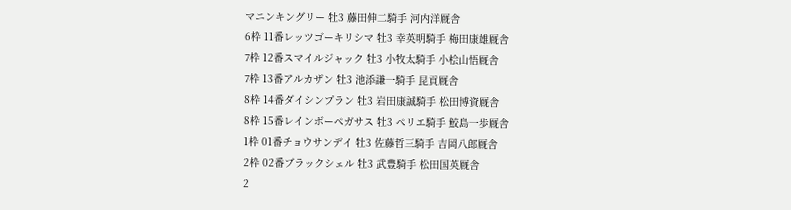マニンキングリー 牡3 藤田伸二騎手 河内洋厩舎
6枠 11番レッツゴーキリシマ 牡3 幸英明騎手 梅田康雄厩舎
7枠 12番スマイルジャック 牡3 小牧太騎手 小桧山悟厩舎
7枠 13番アルカザン 牡3 池添謙一騎手 昆貢厩舎
8枠 14番ダイシンプラン 牡3 岩田康誠騎手 松田博資厩舎
8枠 15番レインボーペガサス 牡3 ペリエ騎手 鮫島一歩厩舎
1枠 01番チョウサンデイ 牡3 佐藤哲三騎手 吉岡八郎厩舎
2枠 02番ブラックシェル 牡3 武豊騎手 松田国英厩舎
2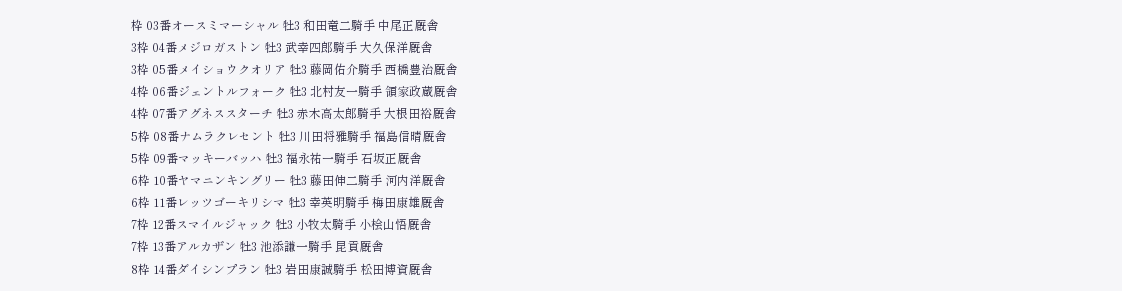枠 03番オースミマーシャル 牡3 和田竜二騎手 中尾正厩舎
3枠 04番メジロガストン 牡3 武幸四郎騎手 大久保洋厩舎
3枠 05番メイショウクオリア 牡3 藤岡佑介騎手 西橋豊治厩舎
4枠 06番ジェントルフォーク 牡3 北村友一騎手 領家政蔵厩舎
4枠 07番アグネススターチ 牡3 赤木高太郎騎手 大根田裕厩舎
5枠 08番ナムラクレセント 牡3 川田将雅騎手 福島信晴厩舎
5枠 09番マッキーバッハ 牡3 福永祐一騎手 石坂正厩舎
6枠 10番ヤマニンキングリー 牡3 藤田伸二騎手 河内洋厩舎
6枠 11番レッツゴーキリシマ 牡3 幸英明騎手 梅田康雄厩舎
7枠 12番スマイルジャック 牡3 小牧太騎手 小桧山悟厩舎
7枠 13番アルカザン 牡3 池添謙一騎手 昆貢厩舎
8枠 14番ダイシンプラン 牡3 岩田康誠騎手 松田博資厩舎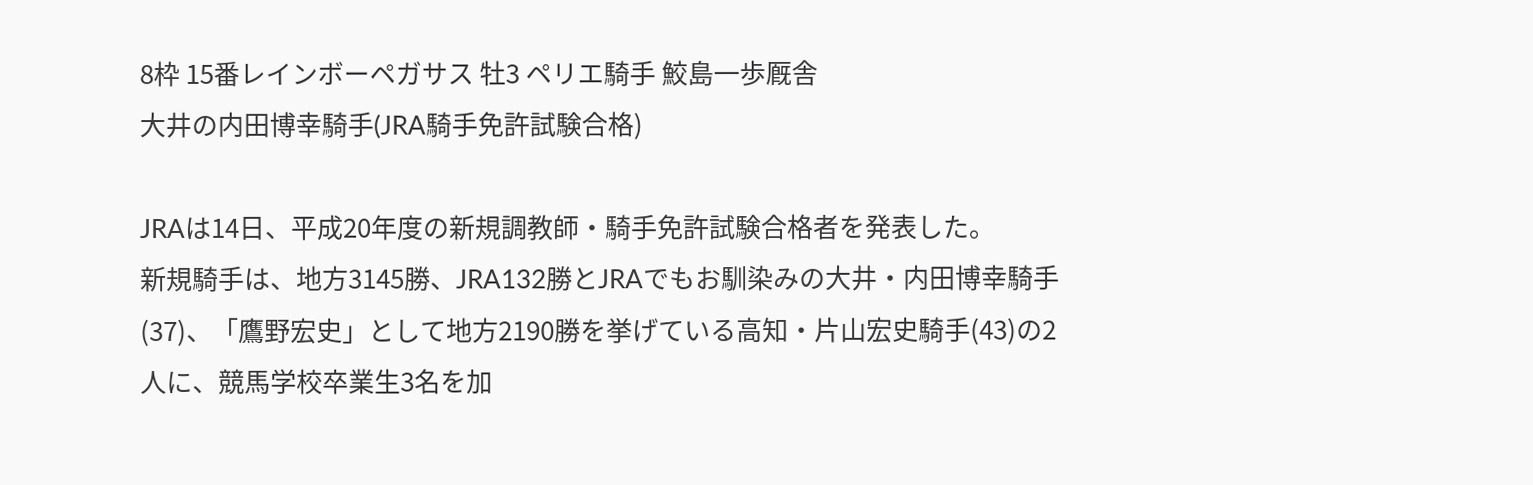8枠 15番レインボーペガサス 牡3 ペリエ騎手 鮫島一歩厩舎
大井の内田博幸騎手(JRA騎手免許試験合格)

JRAは14日、平成20年度の新規調教師・騎手免許試験合格者を発表した。
新規騎手は、地方3145勝、JRA132勝とJRAでもお馴染みの大井・内田博幸騎手(37)、「鷹野宏史」として地方2190勝を挙げている高知・片山宏史騎手(43)の2人に、競馬学校卒業生3名を加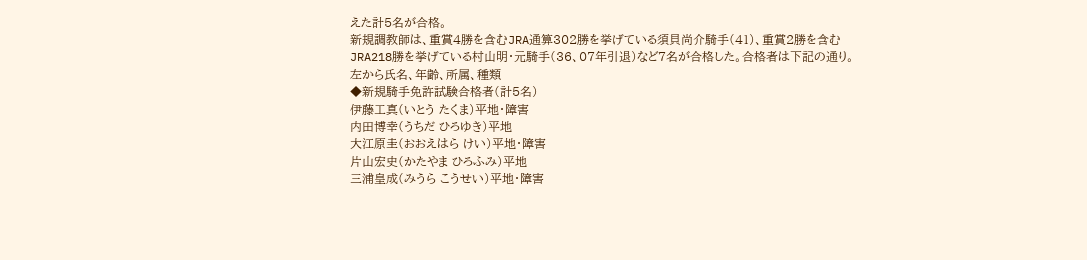えた計5名が合格。
新規調教師は、重賞4勝を含むJRA通算302勝を挙げている須貝尚介騎手(41)、重賞2勝を含むJRA218勝を挙げている村山明・元騎手(36、07年引退)など7名が合格した。合格者は下記の通り。
左から氏名、年齢、所属、種類
◆新規騎手免許試験合格者(計5名)
伊藤工真(いとう たくま)平地・障害
内田博幸(うちだ ひろゆき)平地
大江原圭(おおえはら けい)平地・障害
片山宏史(かたやま ひろふみ)平地
三浦皇成(みうら こうせい)平地・障害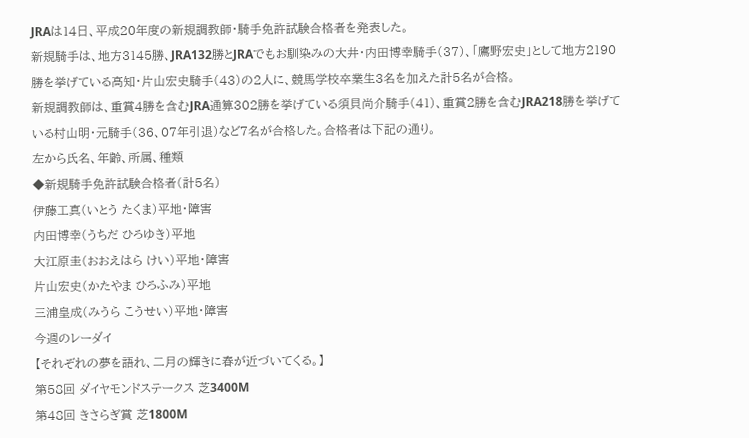JRAは14日、平成20年度の新規調教師・騎手免許試験合格者を発表した。
新規騎手は、地方3145勝、JRA132勝とJRAでもお馴染みの大井・内田博幸騎手(37)、「鷹野宏史」として地方2190勝を挙げている高知・片山宏史騎手(43)の2人に、競馬学校卒業生3名を加えた計5名が合格。
新規調教師は、重賞4勝を含むJRA通算302勝を挙げている須貝尚介騎手(41)、重賞2勝を含むJRA218勝を挙げている村山明・元騎手(36、07年引退)など7名が合格した。合格者は下記の通り。
左から氏名、年齢、所属、種類
◆新規騎手免許試験合格者(計5名)
伊藤工真(いとう たくま)平地・障害
内田博幸(うちだ ひろゆき)平地
大江原圭(おおえはら けい)平地・障害
片山宏史(かたやま ひろふみ)平地
三浦皇成(みうら こうせい)平地・障害
今週のレーダイ
【それぞれの夢を語れ、二月の輝きに春が近づいてくる。】
第58回 ダイヤモンドステークス 芝3400M
第48回 きさらぎ賞 芝1800M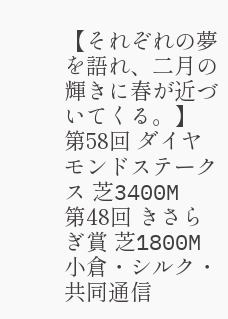【それぞれの夢を語れ、二月の輝きに春が近づいてくる。】
第58回 ダイヤモンドステークス 芝3400M
第48回 きさらぎ賞 芝1800M
小倉・シルク・共同通信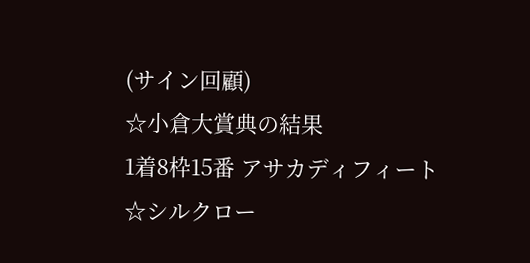(サイン回顧)
☆小倉大賞典の結果
1着8枠15番 アサカディフィート
☆シルクロー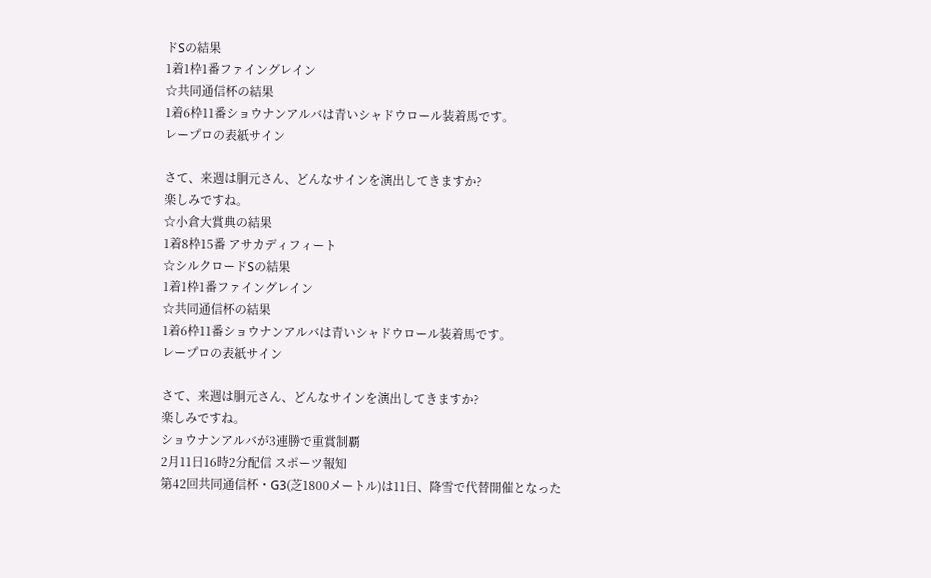ドSの結果
1着1枠1番ファイングレイン
☆共同通信杯の結果
1着6枠11番ショウナンアルバは青いシャドウロール装着馬です。
レープロの表紙サイン

さて、来週は胴元さん、どんなサインを演出してきますか?
楽しみですね。
☆小倉大賞典の結果
1着8枠15番 アサカディフィート
☆シルクロードSの結果
1着1枠1番ファイングレイン
☆共同通信杯の結果
1着6枠11番ショウナンアルバは青いシャドウロール装着馬です。
レープロの表紙サイン

さて、来週は胴元さん、どんなサインを演出してきますか?
楽しみですね。
ショウナンアルバが3連勝で重賞制覇
2月11日16時2分配信 スポーツ報知
第42回共同通信杯・G3(芝1800メートル)は11日、降雪で代替開催となった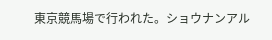東京競馬場で行われた。ショウナンアル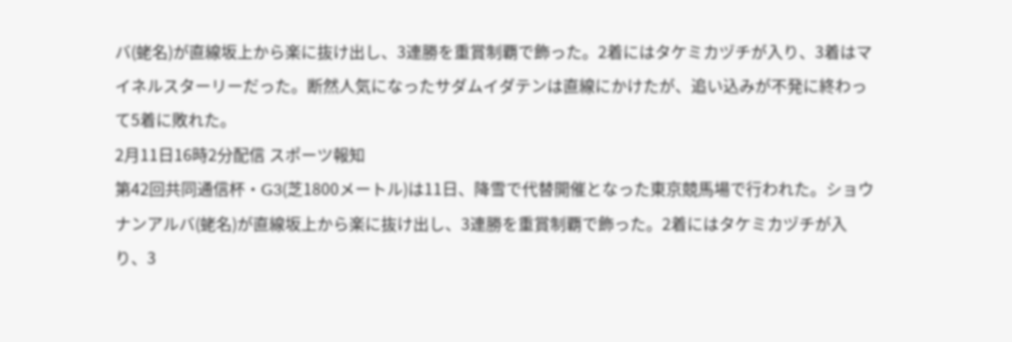バ(蛯名)が直線坂上から楽に抜け出し、3連勝を重賞制覇で飾った。2着にはタケミカヅチが入り、3着はマイネルスターリーだった。断然人気になったサダムイダテンは直線にかけたが、追い込みが不発に終わって5着に敗れた。
2月11日16時2分配信 スポーツ報知
第42回共同通信杯・G3(芝1800メートル)は11日、降雪で代替開催となった東京競馬場で行われた。ショウナンアルバ(蛯名)が直線坂上から楽に抜け出し、3連勝を重賞制覇で飾った。2着にはタケミカヅチが入り、3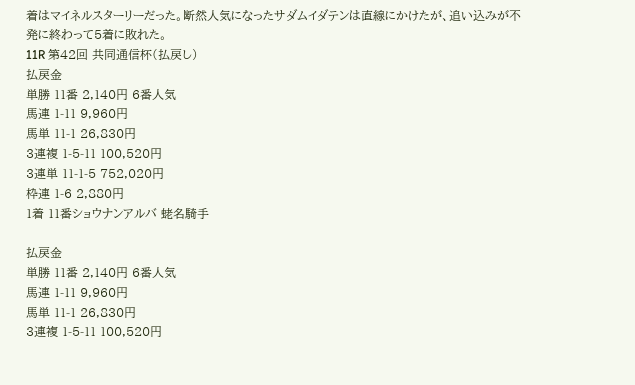着はマイネルスターリーだった。断然人気になったサダムイダテンは直線にかけたが、追い込みが不発に終わって5着に敗れた。
11R 第42回 共同通信杯(払戻し)
払戻金
単勝 11番 2,140円 6番人気
馬連 1-11 9,960円
馬単 11-1 26,830円
3連複 1-5-11 100,520円
3連単 11-1-5 752,020円
枠連 1-6 2,880円
1着 11番ショウナンアルバ 蛯名騎手

払戻金
単勝 11番 2,140円 6番人気
馬連 1-11 9,960円
馬単 11-1 26,830円
3連複 1-5-11 100,520円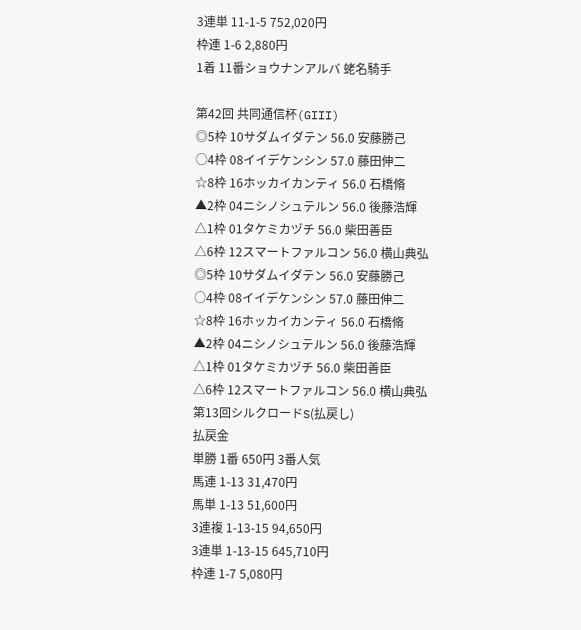3連単 11-1-5 752,020円
枠連 1-6 2,880円
1着 11番ショウナンアルバ 蛯名騎手

第42回 共同通信杯(GIII)
◎5枠 10サダムイダテン 56.0 安藤勝己
○4枠 08イイデケンシン 57.0 藤田伸二
☆8枠 16ホッカイカンティ 56.0 石橋脩
▲2枠 04ニシノシュテルン 56.0 後藤浩輝
△1枠 01タケミカヅチ 56.0 柴田善臣
△6枠 12スマートファルコン 56.0 横山典弘
◎5枠 10サダムイダテン 56.0 安藤勝己
○4枠 08イイデケンシン 57.0 藤田伸二
☆8枠 16ホッカイカンティ 56.0 石橋脩
▲2枠 04ニシノシュテルン 56.0 後藤浩輝
△1枠 01タケミカヅチ 56.0 柴田善臣
△6枠 12スマートファルコン 56.0 横山典弘
第13回シルクロードS(払戻し)
払戻金
単勝 1番 650円 3番人気
馬連 1-13 31,470円
馬単 1-13 51,600円
3連複 1-13-15 94,650円
3連単 1-13-15 645,710円
枠連 1-7 5,080円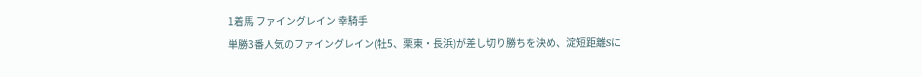1着馬 ファイングレイン 幸騎手
単勝3番人気のファイングレイン(牡5、栗東・長浜)が差し切り勝ちを決め、淀短距離Sに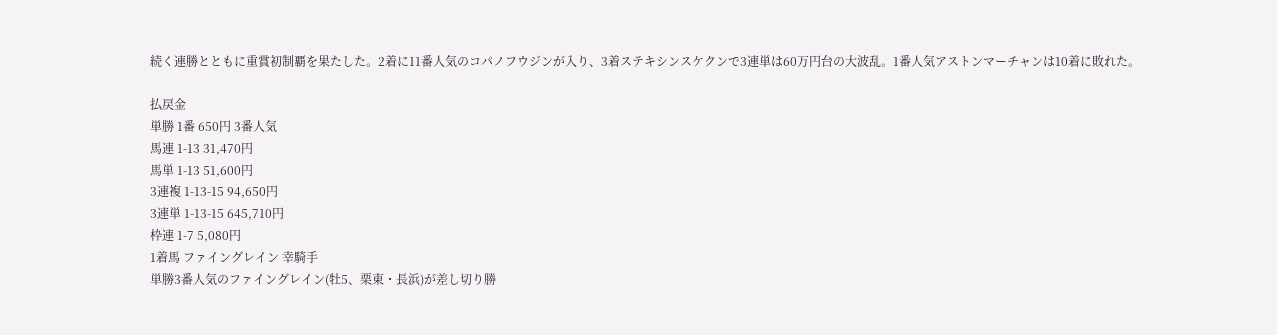続く連勝とともに重賞初制覇を果たした。2着に11番人気のコパノフウジンが入り、3着ステキシンスケクンで3連単は60万円台の大波乱。1番人気アストンマーチャンは10着に敗れた。

払戻金
単勝 1番 650円 3番人気
馬連 1-13 31,470円
馬単 1-13 51,600円
3連複 1-13-15 94,650円
3連単 1-13-15 645,710円
枠連 1-7 5,080円
1着馬 ファイングレイン 幸騎手
単勝3番人気のファイングレイン(牡5、栗東・長浜)が差し切り勝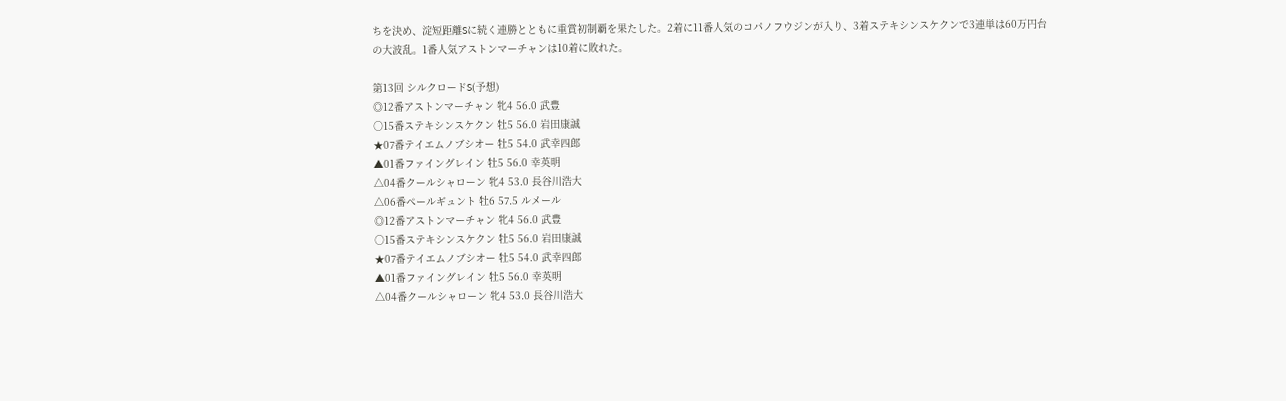ちを決め、淀短距離Sに続く連勝とともに重賞初制覇を果たした。2着に11番人気のコパノフウジンが入り、3着ステキシンスケクンで3連単は60万円台の大波乱。1番人気アストンマーチャンは10着に敗れた。

第13回 シルクロードS(予想)
◎12番アストンマーチャン 牝4 56.0 武豊
○15番ステキシンスケクン 牡5 56.0 岩田康誠
★07番テイエムノブシオー 牡5 54.0 武幸四郎
▲01番ファイングレイン 牡5 56.0 幸英明
△04番クールシャローン 牝4 53.0 長谷川浩大
△06番ペールギュント 牡6 57.5 ルメール
◎12番アストンマーチャン 牝4 56.0 武豊
○15番ステキシンスケクン 牡5 56.0 岩田康誠
★07番テイエムノブシオー 牡5 54.0 武幸四郎
▲01番ファイングレイン 牡5 56.0 幸英明
△04番クールシャローン 牝4 53.0 長谷川浩大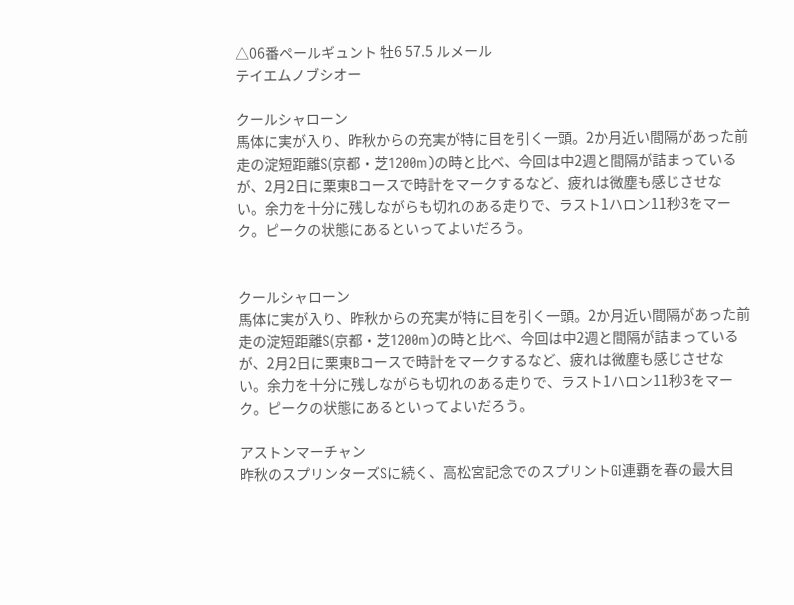△06番ペールギュント 牡6 57.5 ルメール
テイエムノブシオー

クールシャローン
馬体に実が入り、昨秋からの充実が特に目を引く一頭。2か月近い間隔があった前走の淀短距離S(京都・芝1200m)の時と比べ、今回は中2週と間隔が詰まっているが、2月2日に栗東Bコースで時計をマークするなど、疲れは微塵も感じさせない。余力を十分に残しながらも切れのある走りで、ラスト1ハロン11秒3をマーク。ピークの状態にあるといってよいだろう。


クールシャローン
馬体に実が入り、昨秋からの充実が特に目を引く一頭。2か月近い間隔があった前走の淀短距離S(京都・芝1200m)の時と比べ、今回は中2週と間隔が詰まっているが、2月2日に栗東Bコースで時計をマークするなど、疲れは微塵も感じさせない。余力を十分に残しながらも切れのある走りで、ラスト1ハロン11秒3をマーク。ピークの状態にあるといってよいだろう。

アストンマーチャン
昨秋のスプリンターズSに続く、高松宮記念でのスプリントGI連覇を春の最大目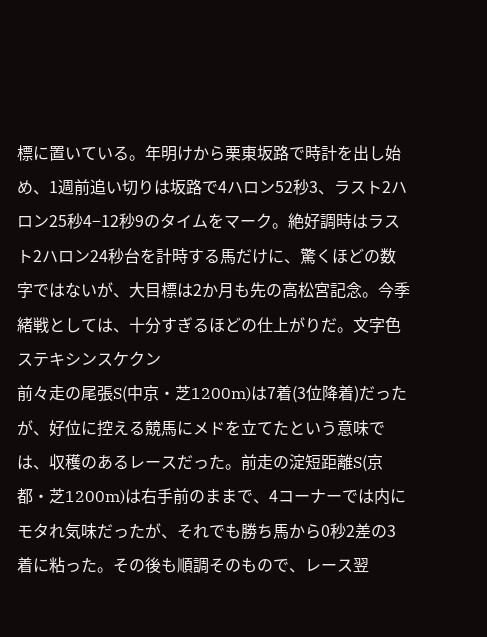標に置いている。年明けから栗東坂路で時計を出し始め、1週前追い切りは坂路で4ハロン52秒3、ラスト2ハロン25秒4−12秒9のタイムをマーク。絶好調時はラスト2ハロン24秒台を計時する馬だけに、驚くほどの数字ではないが、大目標は2か月も先の高松宮記念。今季緒戦としては、十分すぎるほどの仕上がりだ。文字色
ステキシンスケクン
前々走の尾張S(中京・芝1200m)は7着(3位降着)だったが、好位に控える競馬にメドを立てたという意味では、収穫のあるレースだった。前走の淀短距離S(京都・芝1200m)は右手前のままで、4コーナーでは内にモタれ気味だったが、それでも勝ち馬から0秒2差の3着に粘った。その後も順調そのもので、レース翌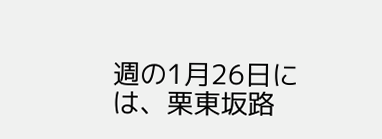週の1月26日には、栗東坂路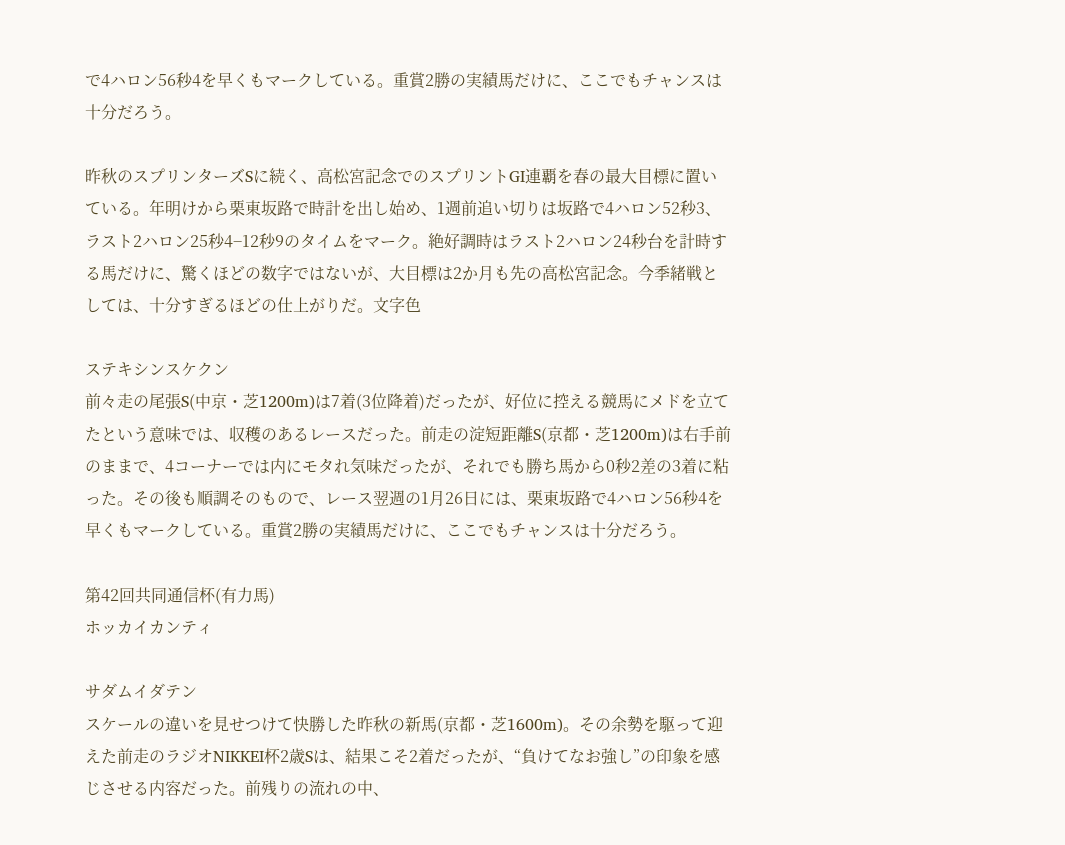で4ハロン56秒4を早くもマークしている。重賞2勝の実績馬だけに、ここでもチャンスは十分だろう。

昨秋のスプリンターズSに続く、高松宮記念でのスプリントGI連覇を春の最大目標に置いている。年明けから栗東坂路で時計を出し始め、1週前追い切りは坂路で4ハロン52秒3、ラスト2ハロン25秒4−12秒9のタイムをマーク。絶好調時はラスト2ハロン24秒台を計時する馬だけに、驚くほどの数字ではないが、大目標は2か月も先の高松宮記念。今季緒戦としては、十分すぎるほどの仕上がりだ。文字色

ステキシンスケクン
前々走の尾張S(中京・芝1200m)は7着(3位降着)だったが、好位に控える競馬にメドを立てたという意味では、収穫のあるレースだった。前走の淀短距離S(京都・芝1200m)は右手前のままで、4コーナーでは内にモタれ気味だったが、それでも勝ち馬から0秒2差の3着に粘った。その後も順調そのもので、レース翌週の1月26日には、栗東坂路で4ハロン56秒4を早くもマークしている。重賞2勝の実績馬だけに、ここでもチャンスは十分だろう。

第42回共同通信杯(有力馬)
ホッカイカンティ

サダムイダテン
スケールの違いを見せつけて快勝した昨秋の新馬(京都・芝1600m)。その余勢を駆って迎えた前走のラジオNIKKEI杯2歳Sは、結果こそ2着だったが、“負けてなお強し”の印象を感じさせる内容だった。前残りの流れの中、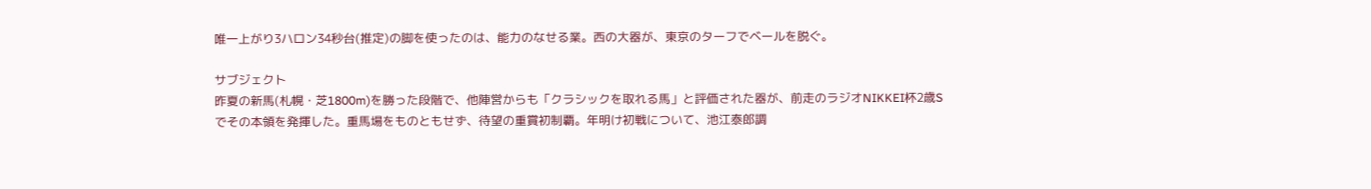唯一上がり3ハロン34秒台(推定)の脚を使ったのは、能力のなせる業。西の大器が、東京のターフでベールを脱ぐ。

サブジェクト
昨夏の新馬(札幌・芝1800m)を勝った段階で、他陣営からも「クラシックを取れる馬」と評価された器が、前走のラジオNIKKEI杯2歳Sでその本領を発揮した。重馬場をものともせず、待望の重賞初制覇。年明け初戦について、池江泰郎調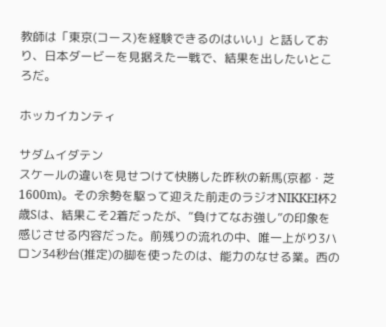教師は「東京(コース)を経験できるのはいい」と話しており、日本ダービーを見据えた一戦で、結果を出したいところだ。

ホッカイカンティ

サダムイダテン
スケールの違いを見せつけて快勝した昨秋の新馬(京都・芝1600m)。その余勢を駆って迎えた前走のラジオNIKKEI杯2歳Sは、結果こそ2着だったが、“負けてなお強し”の印象を感じさせる内容だった。前残りの流れの中、唯一上がり3ハロン34秒台(推定)の脚を使ったのは、能力のなせる業。西の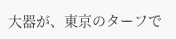大器が、東京のターフで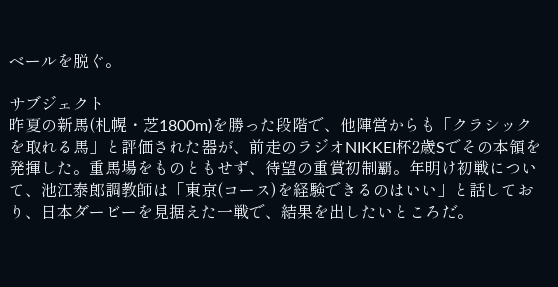ベールを脱ぐ。

サブジェクト
昨夏の新馬(札幌・芝1800m)を勝った段階で、他陣営からも「クラシックを取れる馬」と評価された器が、前走のラジオNIKKEI杯2歳Sでその本領を発揮した。重馬場をものともせず、待望の重賞初制覇。年明け初戦について、池江泰郎調教師は「東京(コース)を経験できるのはいい」と話しており、日本ダービーを見据えた一戦で、結果を出したいところだ。